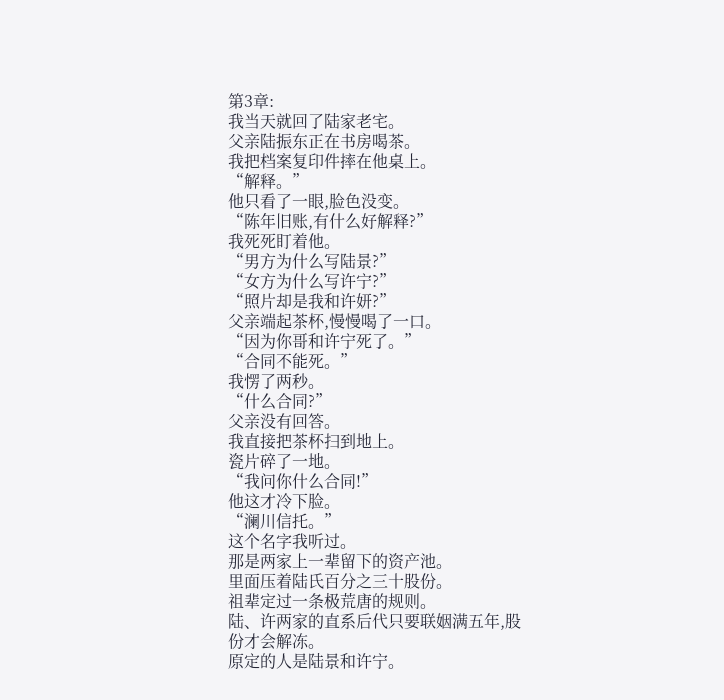第3章:
我当天就回了陆家老宅。
父亲陆振东正在书房喝茶。
我把档案复印件摔在他桌上。
“解释。”
他只看了一眼,脸色没变。
“陈年旧账,有什么好解释?”
我死死盯着他。
“男方为什么写陆景?”
“女方为什么写许宁?”
“照片却是我和许妍?”
父亲端起茶杯,慢慢喝了一口。
“因为你哥和许宁死了。”
“合同不能死。”
我愣了两秒。
“什么合同?”
父亲没有回答。
我直接把茶杯扫到地上。
瓷片碎了一地。
“我问你什么合同!”
他这才冷下脸。
“澜川信托。”
这个名字我听过。
那是两家上一辈留下的资产池。
里面压着陆氏百分之三十股份。
祖辈定过一条极荒唐的规则。
陆、许两家的直系后代只要联姻满五年,股份才会解冻。
原定的人是陆景和许宁。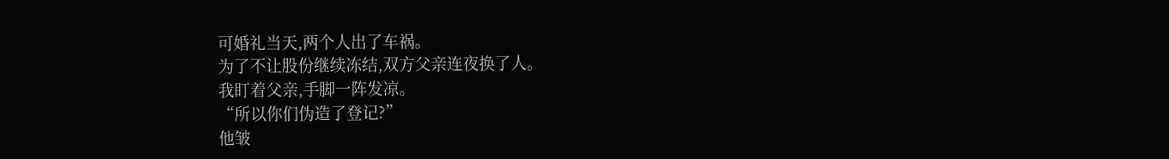可婚礼当天,两个人出了车祸。
为了不让股份继续冻结,双方父亲连夜换了人。
我盯着父亲,手脚一阵发凉。
“所以你们伪造了登记?”
他皱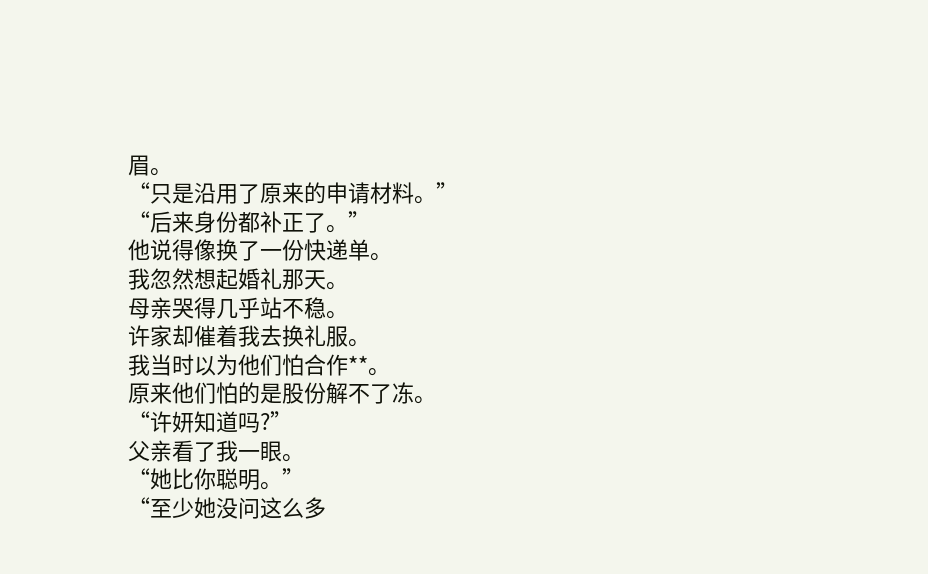眉。
“只是沿用了原来的申请材料。”
“后来身份都补正了。”
他说得像换了一份快递单。
我忽然想起婚礼那天。
母亲哭得几乎站不稳。
许家却催着我去换礼服。
我当时以为他们怕合作**。
原来他们怕的是股份解不了冻。
“许妍知道吗?”
父亲看了我一眼。
“她比你聪明。”
“至少她没问这么多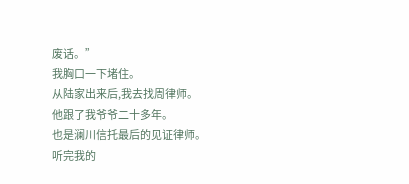废话。”
我胸口一下堵住。
从陆家出来后,我去找周律师。
他跟了我爷爷二十多年。
也是澜川信托最后的见证律师。
听完我的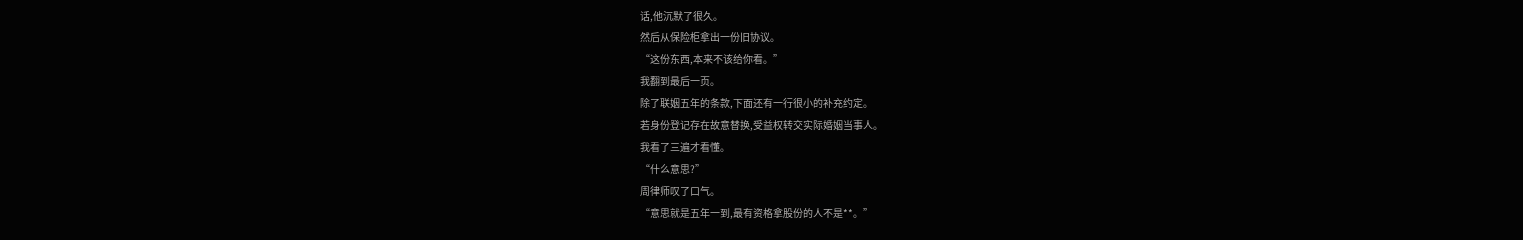话,他沉默了很久。
然后从保险柜拿出一份旧协议。
“这份东西,本来不该给你看。”
我翻到最后一页。
除了联姻五年的条款,下面还有一行很小的补充约定。
若身份登记存在故意替换,受益权转交实际婚姻当事人。
我看了三遍才看懂。
“什么意思?”
周律师叹了口气。
“意思就是五年一到,最有资格拿股份的人不是**。”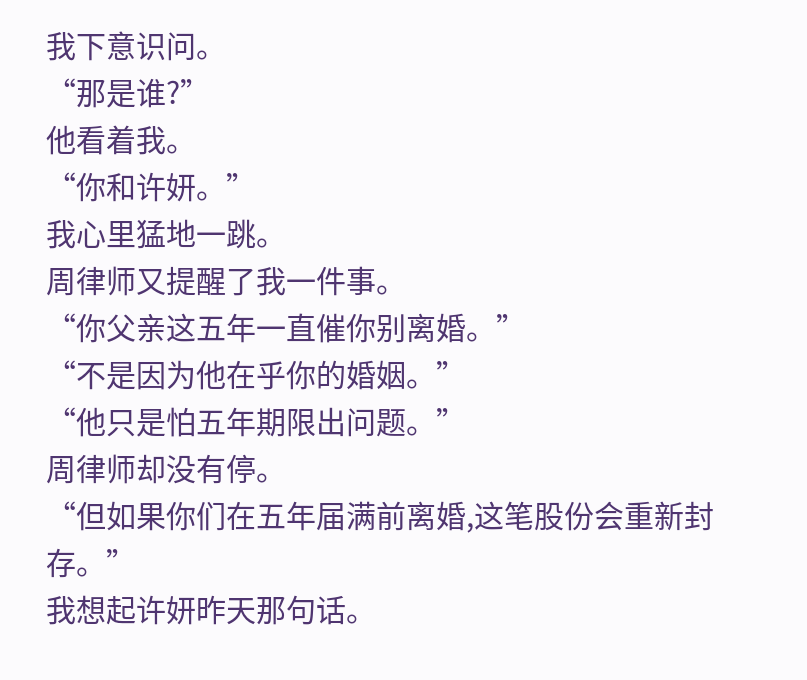我下意识问。
“那是谁?”
他看着我。
“你和许妍。”
我心里猛地一跳。
周律师又提醒了我一件事。
“你父亲这五年一直催你别离婚。”
“不是因为他在乎你的婚姻。”
“他只是怕五年期限出问题。”
周律师却没有停。
“但如果你们在五年届满前离婚,这笔股份会重新封存。”
我想起许妍昨天那句话。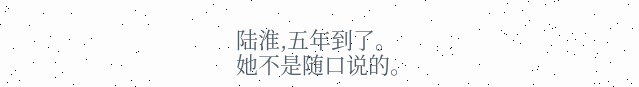陆淮,五年到了。
她不是随口说的。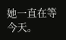她一直在等今天。